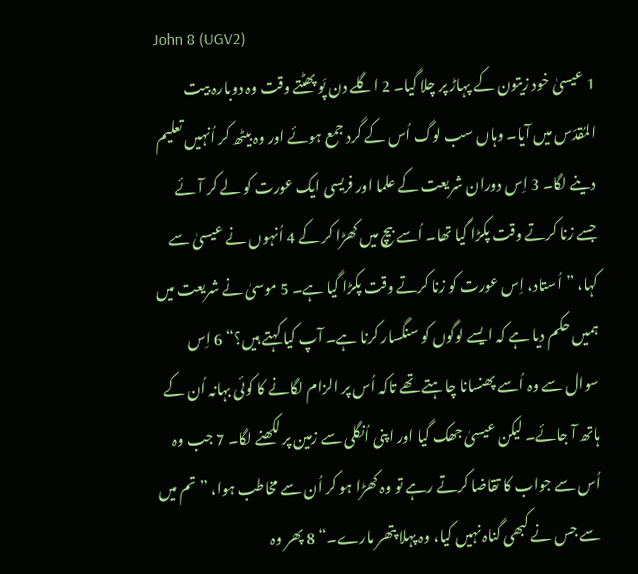John 8 (UGV2)
1 عیسیٰ خود زیتون کے پہاڑ پر چلا گیا۔ 2 اگلے دن پَو پھٹتے وقت وہ دوبارہ بیت المُقدّس میں آیا۔ وہاں سب لوگ اُس کے گرد جمع ہوئے اور وہ بیٹھ کر اُنہیں تعلیم دینے لگا۔ 3 اِس دوران شریعت کے علما اور فریسی ایک عورت کو لے کر آئے جسے زنا کرتے وقت پکڑا گیا تھا۔ اُسے بیچ میں کھڑا کر کے 4 اُنہوں نے عیسیٰ سے کہا، ”اُستاد، اِس عورت کو زنا کرتے وقت پکڑا گیا ہے۔ 5 موسیٰ نے شریعت میں ہمیں حکم دیا ہے کہ ایسے لوگوں کو سنگسار کرنا ہے۔ آپ کیا کہتے ہیں؟“ 6 اِس سوال سے وہ اُسے پھنسانا چاہتے تھے تاکہ اُس پر الزام لگانے کا کوئی بہانہ اُن کے ہاتھ آ جائے۔ لیکن عیسیٰ جھک گیا اور اپنی اُنگلی سے زمین پر لکھنے لگا۔ 7 جب وہ اُس سے جواب کا تقاضا کرتے رہے تو وہ کھڑا ہو کر اُن سے مخاطب ہوا، ”تم میں سے جس نے کبھی گناہ نہیں کیا، وہ پہلا پتھر مارے۔“ 8 پھر وہ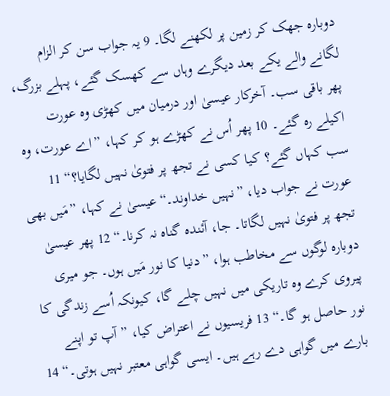دوبارہ جھک کر زمین پر لکھنے لگا۔ 9 یہ جواب سن کر الزام لگانے والے یکے بعد دیگرے وہاں سے کھسک گئے، پہلے بزرگ، پھر باقی سب۔ آخرکار عیسیٰ اور درمیان میں کھڑی وہ عورت اکیلے رہ گئے۔ 10 پھر اُس نے کھڑے ہو کر کہا، ”اے عورت، وہ سب کہاں گئے؟ کیا کسی نے تجھ پر فتویٰ نہیں لگایا؟“ 11 عورت نے جواب دیا، ”نہیں خداوند۔“عیسیٰ نے کہا، ”مَیں بھی تجھ پر فتویٰ نہیں لگاتا۔ جا، آئندہ گناہ نہ کرنا۔“ 12 پھر عیسیٰ دوبارہ لوگوں سے مخاطب ہوا، ”دنیا کا نور مَیں ہوں۔ جو میری پیروی کرے وہ تاریکی میں نہیں چلے گا، کیونکہ اُسے زندگی کا نور حاصل ہو گا۔“ 13 فریسیوں نے اعتراض کیا، ”آپ تو اپنے بارے میں گواہی دے رہے ہیں۔ ایسی گواہی معتبر نہیں ہوتی۔“ 14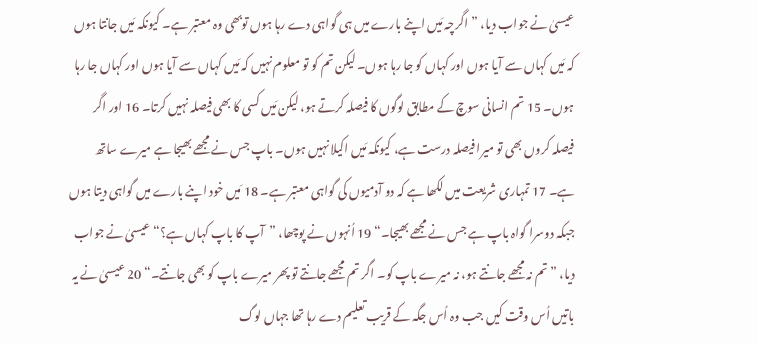عیسیٰ نے جواب دیا، ”اگرچہ مَیں اپنے بارے میں ہی گواہی دے رہا ہوں توبھی وہ معتبر ہے۔ کیونکہ مَیں جانتا ہوں کہ مَیں کہاں سے آیا ہوں اور کہاں کو جا رہا ہوں۔ لیکن تم کو تو معلوم نہیں کہ مَیں کہاں سے آیا ہوں اور کہاں جا رہا ہوں۔ 15 تم انسانی سوچ کے مطابق لوگوں کا فیصلہ کرتے ہو، لیکن مَیں کسی کا بھی فیصلہ نہیں کرتا۔ 16 اور اگر فیصلہ کروں بھی تو میرا فیصلہ درست ہے، کیونکہ مَیں اکیلا نہیں ہوں۔ باپ جس نے مجھے بھیجا ہے میرے ساتھ ہے۔ 17 تمہاری شریعت میں لکھا ہے کہ دو آدمیوں کی گواہی معتبر ہے۔ 18 مَیں خود اپنے بارے میں گواہی دیتا ہوں جبکہ دوسرا گواہ باپ ہے جس نے مجھے بھیجا۔“ 19 اُنہوں نے پوچھا، ”آپ کا باپ کہاں ہے؟“ عیسیٰ نے جواب دیا، ”تم نہ مجھے جانتے ہو، نہ میرے باپ کو۔ اگر تم مجھے جانتے تو پھر میرے باپ کو بھی جانتے۔“ 20 عیسیٰ نے یہ باتیں اُس وقت کیں جب وہ اُس جگہ کے قریب تعلیم دے رہا تھا جہاں لوگ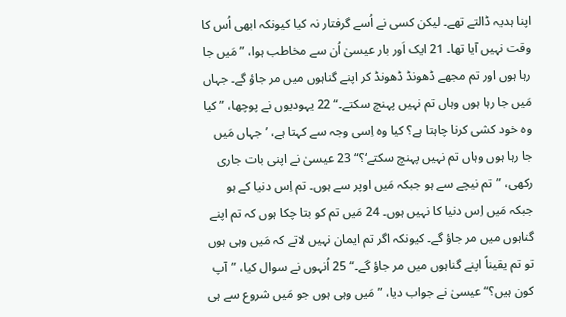اپنا ہدیہ ڈالتے تھے۔ لیکن کسی نے اُسے گرفتار نہ کیا کیونکہ ابھی اُس کا وقت نہیں آیا تھا۔ 21 ایک اَور بار عیسیٰ اُن سے مخاطب ہوا، ”مَیں جا رہا ہوں اور تم مجھے ڈھونڈ ڈھونڈ کر اپنے گناہوں میں مر جاؤ گے۔ جہاں مَیں جا رہا ہوں وہاں تم نہیں پہنچ سکتے۔“ 22 یہودیوں نے پوچھا، ”کیا وہ خود کشی کرنا چاہتا ہے؟ کیا وہ اِسی وجہ سے کہتا ہے، ’جہاں مَیں جا رہا ہوں وہاں تم نہیں پہنچ سکتے‘؟“ 23 عیسیٰ نے اپنی بات جاری رکھی، ”تم نیچے سے ہو جبکہ مَیں اوپر سے ہوں۔ تم اِس دنیا کے ہو جبکہ مَیں اِس دنیا کا نہیں ہوں۔ 24 مَیں تم کو بتا چکا ہوں کہ تم اپنے گناہوں میں مر جاؤ گے۔ کیونکہ اگر تم ایمان نہیں لاتے کہ مَیں وہی ہوں تو تم یقیناً اپنے گناہوں میں مر جاؤ گے۔“ 25 اُنہوں نے سوال کیا، ”آپ کون ہیں؟“عیسیٰ نے جواب دیا، ”مَیں وہی ہوں جو مَیں شروع سے ہی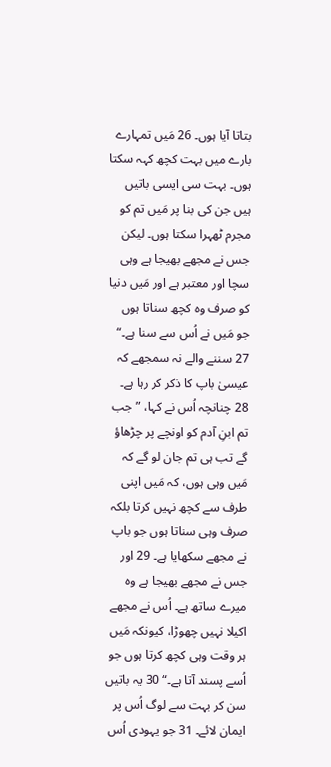بتاتا آیا ہوں۔ 26 مَیں تمہارے بارے میں بہت کچھ کہہ سکتا ہوں۔ بہت سی ایسی باتیں ہیں جن کی بنا پر مَیں تم کو مجرم ٹھہرا سکتا ہوں۔ لیکن جس نے مجھے بھیجا ہے وہی سچا اور معتبر ہے اور مَیں دنیا کو صرف وہ کچھ سناتا ہوں جو مَیں نے اُس سے سنا ہے۔“ 27 سننے والے نہ سمجھے کہ عیسیٰ باپ کا ذکر کر رہا ہے۔ 28 چنانچہ اُس نے کہا، ”جب تم ابنِ آدم کو اونچے پر چڑھاؤ گے تب ہی تم جان لو گے کہ مَیں وہی ہوں، کہ مَیں اپنی طرف سے کچھ نہیں کرتا بلکہ صرف وہی سناتا ہوں جو باپ نے مجھے سکھایا ہے۔ 29 اور جس نے مجھے بھیجا ہے وہ میرے ساتھ ہے۔ اُس نے مجھے اکیلا نہیں چھوڑا، کیونکہ مَیں ہر وقت وہی کچھ کرتا ہوں جو اُسے پسند آتا ہے۔“ 30 یہ باتیں سن کر بہت سے لوگ اُس پر ایمان لائے۔ 31 جو یہودی اُس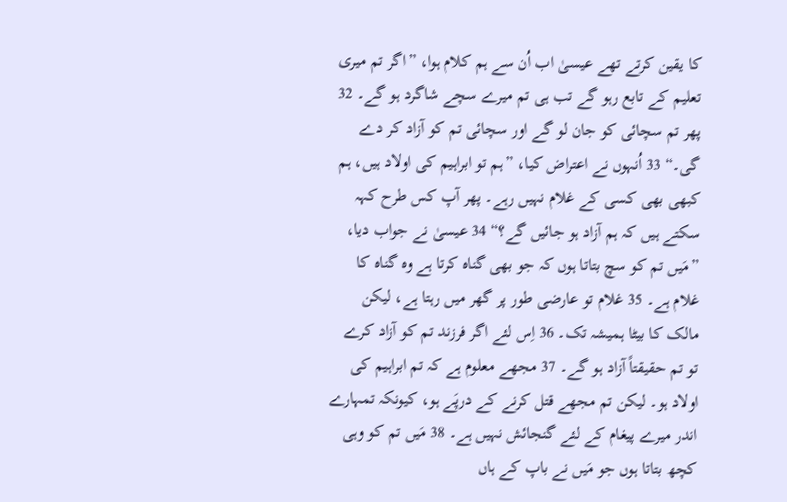کا یقین کرتے تھے عیسیٰ اب اُن سے ہم کلام ہوا، ”اگر تم میری تعلیم کے تابع رہو گے تب ہی تم میرے سچے شاگرد ہو گے۔ 32 پھر تم سچائی کو جان لو گے اور سچائی تم کو آزاد کر دے گی۔“ 33 اُنہوں نے اعتراض کیا، ”ہم تو ابراہیم کی اولاد ہیں، ہم کبھی بھی کسی کے غلام نہیں رہے۔ پھر آپ کس طرح کہہ سکتے ہیں کہ ہم آزاد ہو جائیں گے؟“ 34 عیسیٰ نے جواب دیا، ”مَیں تم کو سچ بتاتا ہوں کہ جو بھی گناہ کرتا ہے وہ گناہ کا غلام ہے۔ 35 غلام تو عارضی طور پر گھر میں رہتا ہے، لیکن مالک کا بیٹا ہمیشہ تک۔ 36 اِس لئے اگر فرزند تم کو آزاد کرے تو تم حقیقتاً آزاد ہو گے۔ 37 مجھے معلوم ہے کہ تم ابراہیم کی اولاد ہو۔ لیکن تم مجھے قتل کرنے کے درپَے ہو، کیونکہ تمہارے اندر میرے پیغام کے لئے گنجائش نہیں ہے۔ 38 مَیں تم کو وہی کچھ بتاتا ہوں جو مَیں نے باپ کے ہاں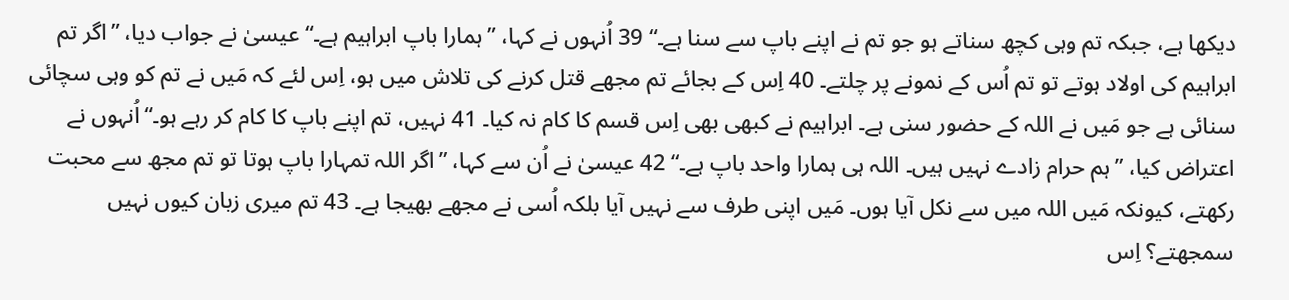دیکھا ہے، جبکہ تم وہی کچھ سناتے ہو جو تم نے اپنے باپ سے سنا ہے۔“ 39 اُنہوں نے کہا، ”ہمارا باپ ابراہیم ہے۔“ عیسیٰ نے جواب دیا، ”اگر تم ابراہیم کی اولاد ہوتے تو تم اُس کے نمونے پر چلتے۔ 40 اِس کے بجائے تم مجھے قتل کرنے کی تلاش میں ہو، اِس لئے کہ مَیں نے تم کو وہی سچائی سنائی ہے جو مَیں نے اللہ کے حضور سنی ہے۔ ابراہیم نے کبھی بھی اِس قسم کا کام نہ کیا۔ 41 نہیں، تم اپنے باپ کا کام کر رہے ہو۔“اُنہوں نے اعتراض کیا، ”ہم حرام زادے نہیں ہیں۔ اللہ ہی ہمارا واحد باپ ہے۔“ 42 عیسیٰ نے اُن سے کہا، ”اگر اللہ تمہارا باپ ہوتا تو تم مجھ سے محبت رکھتے، کیونکہ مَیں اللہ میں سے نکل آیا ہوں۔ مَیں اپنی طرف سے نہیں آیا بلکہ اُسی نے مجھے بھیجا ہے۔ 43 تم میری زبان کیوں نہیں سمجھتے؟ اِس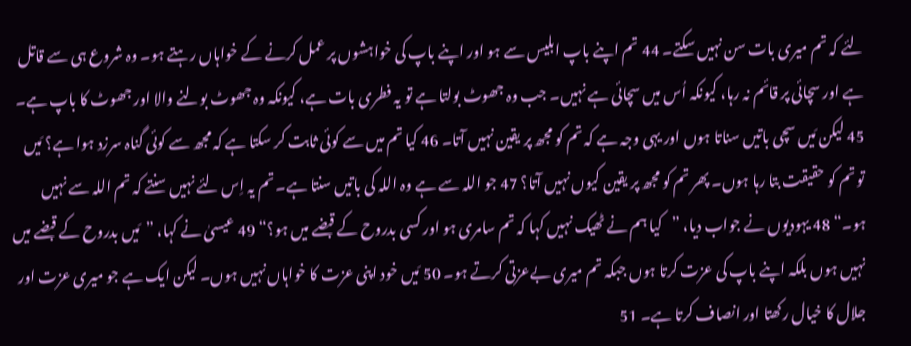لئے کہ تم میری بات سن نہیں سکتے۔ 44 تم اپنے باپ ابلیس سے ہو اور اپنے باپ کی خواہشوں پر عمل کرنے کے خواہاں رہتے ہو۔ وہ شروع ہی سے قاتل ہے اور سچائی پر قائم نہ رہا، کیونکہ اُس میں سچائی ہے نہیں۔ جب وہ جھوٹ بولتا ہے تو یہ فطری بات ہے، کیونکہ وہ جھوٹ بولنے والا اور جھوٹ کا باپ ہے۔ 45 لیکن مَیں سچی باتیں سناتا ہوں اور یہی وجہ ہے کہ تم کو مجھ پر یقین نہیں آتا۔ 46 کیا تم میں سے کوئی ثابت کر سکتا ہے کہ مجھ سے کوئی گناہ سرزد ہوا ہے؟ مَیں تو تم کو حقیقت بتا رہا ہوں۔ پھر تم کو مجھ پر یقین کیوں نہیں آتا؟ 47 جو اللہ سے ہے وہ اللہ کی باتیں سنتا ہے۔ تم یہ اِس لئے نہیں سنتے کہ تم اللہ سے نہیں ہو۔“ 48 یہودیوں نے جواب دیا، ”کیا ہم نے ٹھیک نہیں کہا کہ تم سامری ہو اور کسی بدروح کے قبضے میں ہو؟“ 49 عیسیٰ نے کہا، ”مَیں بدروح کے قبضے میں نہیں ہوں بلکہ اپنے باپ کی عزت کرتا ہوں جبکہ تم میری بےعزتی کرتے ہو۔ 50 مَیں خود اپنی عزت کا خواہاں نہیں ہوں۔ لیکن ایک ہے جو میری عزت اور جلال کا خیال رکھتا اور انصاف کرتا ہے۔ 51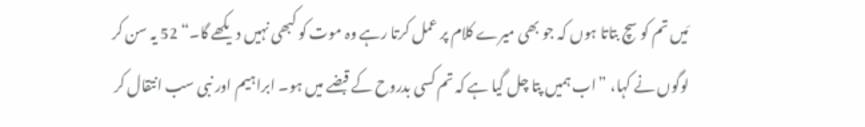مَیں تم کو سچ بتاتا ہوں کہ جو بھی میرے کلام پر عمل کرتا رہے وہ موت کو کبھی نہیں دیکھے گا۔“ 52 یہ سن کر لوگوں نے کہا، ”اب ہمیں پتا چل گیا ہے کہ تم کسی بدروح کے قبضے میں ہو۔ ابراہیم اور نبی سب انتقال کر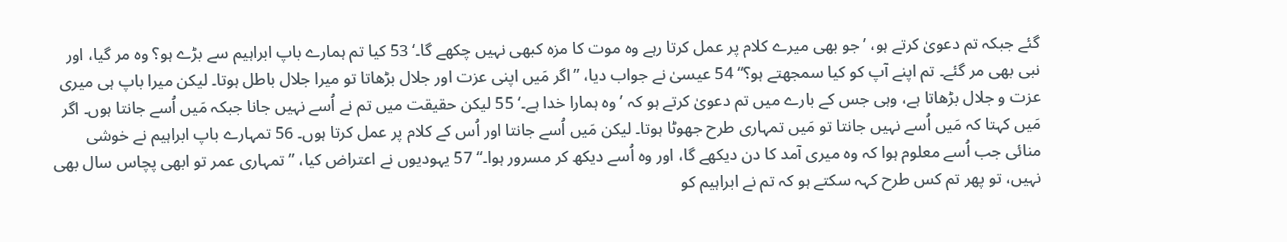گئے جبکہ تم دعویٰ کرتے ہو، ’جو بھی میرے کلام پر عمل کرتا رہے وہ موت کا مزہ کبھی نہیں چکھے گا۔‘ 53 کیا تم ہمارے باپ ابراہیم سے بڑے ہو؟ وہ مر گیا، اور نبی بھی مر گئے۔ تم اپنے آپ کو کیا سمجھتے ہو؟“ 54 عیسیٰ نے جواب دیا، ”اگر مَیں اپنی عزت اور جلال بڑھاتا تو میرا جلال باطل ہوتا۔ لیکن میرا باپ ہی میری عزت و جلال بڑھاتا ہے، وہی جس کے بارے میں تم دعویٰ کرتے ہو کہ ’وہ ہمارا خدا ہے۔‘ 55 لیکن حقیقت میں تم نے اُسے نہیں جانا جبکہ مَیں اُسے جانتا ہوں۔ اگر مَیں کہتا کہ مَیں اُسے نہیں جانتا تو مَیں تمہاری طرح جھوٹا ہوتا۔ لیکن مَیں اُسے جانتا اور اُس کے کلام پر عمل کرتا ہوں۔ 56 تمہارے باپ ابراہیم نے خوشی منائی جب اُسے معلوم ہوا کہ وہ میری آمد کا دن دیکھے گا، اور وہ اُسے دیکھ کر مسرور ہوا۔“ 57 یہودیوں نے اعتراض کیا، ”تمہاری عمر تو ابھی پچاس سال بھی نہیں، تو پھر تم کس طرح کہہ سکتے ہو کہ تم نے ابراہیم کو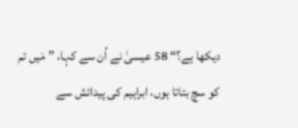دیکھا ہے؟“ 58 عیسیٰ نے اُن سے کہا، ”مَیں تم کو سچ بتاتا ہوں، ابراہیم کی پیدائش سے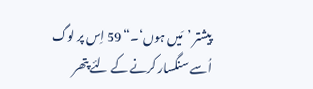پیشتر ’مَیں ہوں‘۔“ 59 اِس پر لوگ اُسے سنگسار کرنے کے لئے پتھر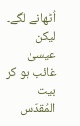اُٹھانے لگے۔ لیکن عیسیٰ غائب ہو کر بیت المُقدّس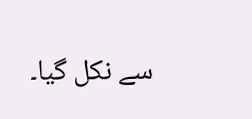سے نکل گیا۔